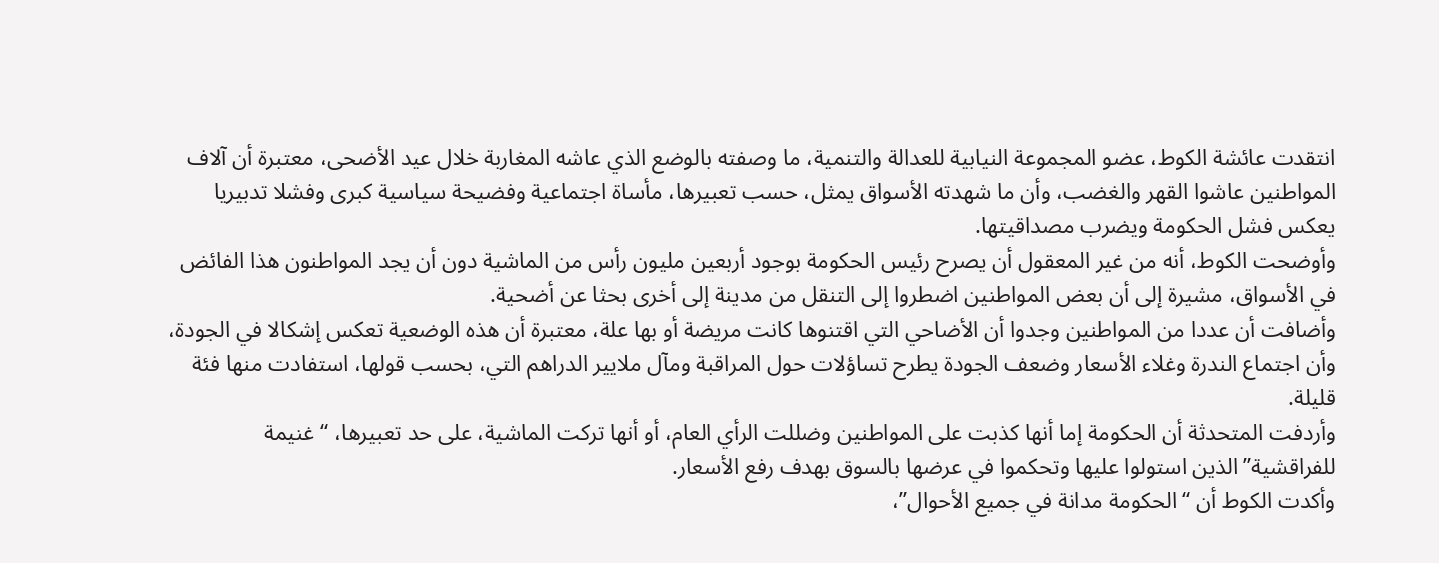انتقدت عائشة الكوط، عضو المجموعة النيابية للعدالة والتنمية، ما وصفته بالوضع الذي عاشه المغاربة خلال عيد الأضحى، معتبرة أن آلاف المواطنين عاشوا القهر والغضب، وأن ما شهدته الأسواق يمثل، حسب تعبيرها، مأساة اجتماعية وفضيحة سياسية كبرى وفشلا تدبيريا يعكس فشل الحكومة ويضرب مصداقيتها.
وأوضحت الكوط، أنه من غير المعقول أن يصرح رئيس الحكومة بوجود أربعين مليون رأس من الماشية دون أن يجد المواطنون هذا الفائض في الأسواق، مشيرة إلى أن بعض المواطنين اضطروا إلى التنقل من مدينة إلى أخرى بحثا عن أضحية.
وأضافت أن عددا من المواطنين وجدوا أن الأضاحي التي اقتنوها كانت مريضة أو بها علة، معتبرة أن هذه الوضعية تعكس إشكالا في الجودة، وأن اجتماع الندرة وغلاء الأسعار وضعف الجودة يطرح تساؤلات حول المراقبة ومآل ملايير الدراهم التي، بحسب قولها، استفادت منها فئة قليلة.
وأردفت المتحدثة أن الحكومة إما أنها كذبت على المواطنين وضللت الرأي العام، أو أنها تركت الماشية، على حد تعبيرها، “غنيمة للفراقشية” الذين استولوا عليها وتحكموا في عرضها بالسوق بهدف رفع الأسعار.
وأكدت الكوط أن “الحكومة مدانة في جميع الأحوال”،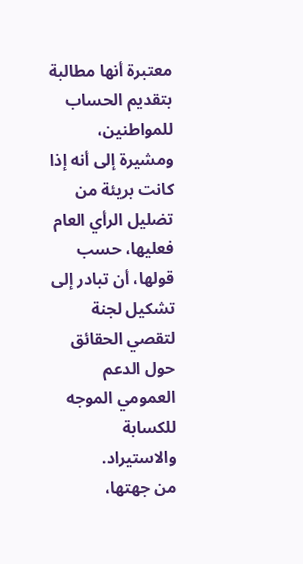معتبرة أنها مطالبة بتقديم الحساب للمواطنين، ومشيرة إلى أنه إذا كانت بريئة من تضليل الرأي العام فعليها، حسب قولها، أن تبادر إلى تشكيل لجنة لتقصي الحقائق حول الدعم العمومي الموجه للكسابة والاستيراد.
من جهتها،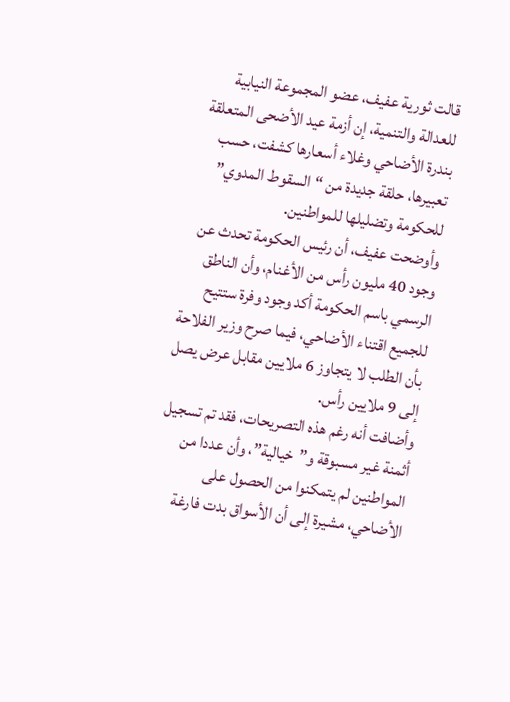قالت ثورية عفيف، عضو المجموعة النيابية للعدالة والتنمية، إن أزمة عيد الأضحى المتعلقة بندرة الأضاحي وغلاء أسعارها كشفت، حسب تعبيرها، حلقة جديدة من “السقوط المدوي” للحكومة وتضليلها للمواطنين.
وأوضحت عفيف، أن رئيس الحكومة تحدث عن وجود 40 مليون رأس من الأغنام، وأن الناطق الرسمي باسم الحكومة أكد وجود وفرة ستتيح للجميع اقتناء الأضاحي، فيما صرح وزير الفلاحة بأن الطلب لا يتجاوز 6 ملايين مقابل عرض يصل إلى 9 ملايين رأس.
وأضافت أنه رغم هذه التصريحات، فقد تم تسجيل أثمنة غير مسبوقة و”خيالية”، وأن عددا من المواطنين لم يتمكنوا من الحصول على الأضاحي، مشيرة إلى أن الأسواق بدت فارغة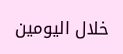خلال اليومين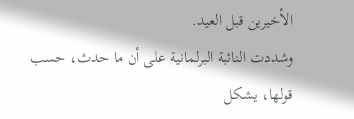الأخيرين قبل العيد.
وشددت النائبة البرلمانية على أن ما حدث، حسب قولها، يشكل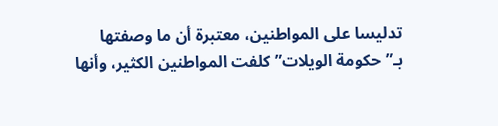تدليسا على المواطنين، معتبرة أن ما وصفتها بـ”حكومة الويلات” كلفت المواطنين الكثير، وأنها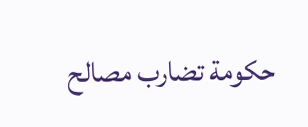حكومة تضارب مصالح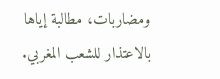ومضاربات، مطالبة إياها بالاعتذار للشعب المغربي.